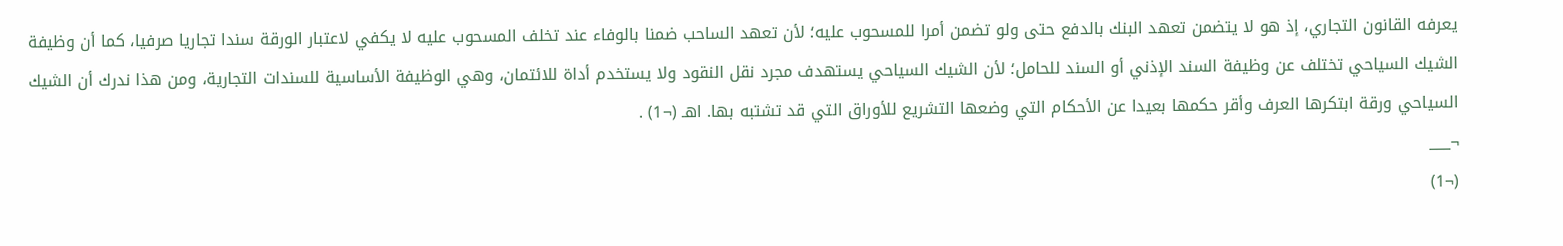يعرفه القانون التجاري، إذ هو لا يتضمن تعهد البنك بالدفع حتى ولو تضمن أمرا للمسحوب عليه؛ لأن تعهد الساحب ضمنا بالوفاء عند تخلف المسحوب عليه لا يكفي لاعتبار الورقة سندا تجاريا صرفيا، كما أن وظيفة الشيك السياحي تختلف عن وظيفة السند الإذني أو السند للحامل؛ لأن الشيك السياحي يستهدف مجرد نقل النقود ولا يستخدم أداة للائتمان، وهي الوظيفة الأساسية للسندات التجارية، ومن هذا ندرك أن الشيك السياحي ورقة ابتكرها العرف وأقر حكمها بعيدا عن الأحكام التي وضعها التشريع للأوراق التي قد تشتبه بها. اهـ (¬1) .
¬___
(¬1)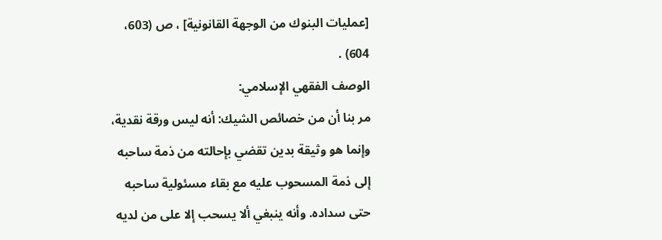[عمليات البنوك من الوجهة القانونية] ، ص (603، 604) .
الوصف الفقهي الإسلامي:
مر بنا أن من خصائص الشيك: أنه ليس ورقة نقدية، وإنما هو وثيقة بدين تقضي بإحالته من ذمة ساحبه إلى ذمة المسحوب عليه مع بقاء مسئولية ساحبه حتى سداده. وأنه ينبغي ألا يسحب إلا على من لديه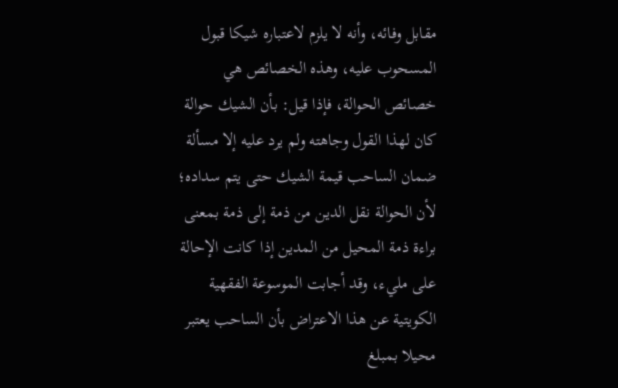مقابل وفائه، وأنه لا يلزم لاعتباره شيكا قبول المسحوب عليه، وهذه الخصائص هي خصائص الحوالة، فإذا قيل: بأن الشيك حوالة كان لهذا القول وجاهته ولم يرد عليه إلا مسألة ضمان الساحب قيمة الشيك حتى يتم سداده؛ لأن الحوالة نقل الدين من ذمة إلى ذمة بمعنى براءة ذمة المحيل من المدين إذا كانت الإحالة على مليء، وقد أجابت الموسوعة الفقهية الكويتية عن هذا الاعتراض بأن الساحب يعتبر محيلا بمبلغ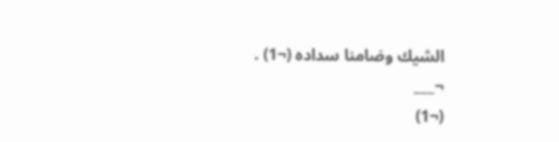الشيك وضامنا سداده (¬1) .
¬___
(¬1)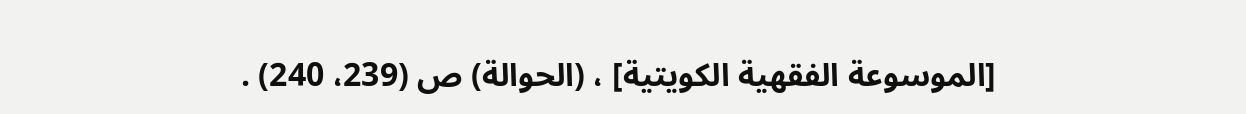[الموسوعة الفقهية الكويتية] ، (الحوالة) ص (239، 240) .